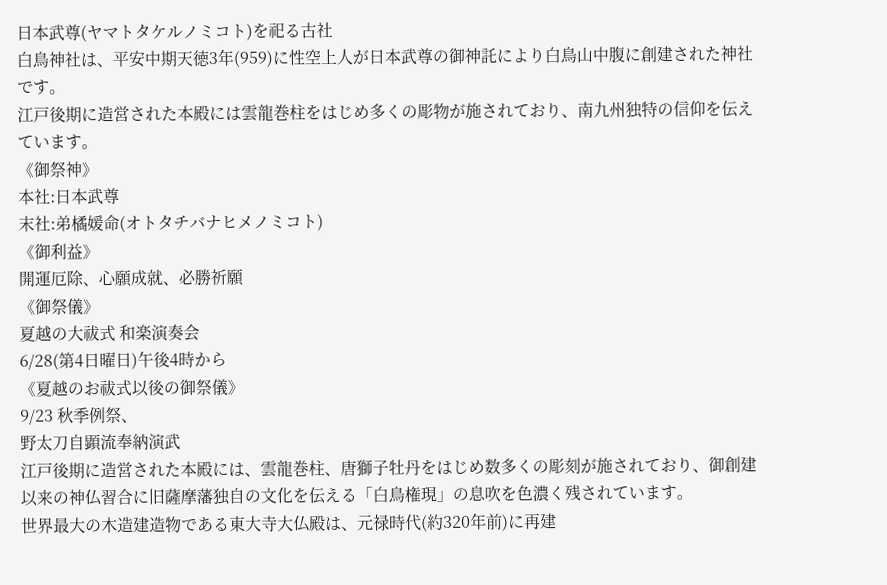日本武尊(ヤマトタケルノミコト)を祀る古社
白鳥神社は、平安中期天徳3年(959)に性空上人が日本武尊の御神託により白鳥山中腹に創建された神社です。
江戸後期に造営された本殿には雲龍巻柱をはじめ多くの彫物が施されており、南九州独特の信仰を伝えています。
《御祭神》
本社:日本武尊
末社:弟橘媛命(オトタチバナヒメノミコト)
《御利益》
開運厄除、心願成就、必勝祈願
《御祭儀》
夏越の大祓式 和楽演奏会
6/28(第4日曜日)午後4時から
《夏越のお祓式以後の御祭儀》
9/23 秋季例祭、
野太刀自顕流奉納演武
江戸後期に造営された本殿には、雲龍巻柱、唐獅子牡丹をはじめ数多くの彫刻が施されており、御創建以来の神仏習合に旧薩摩藩独自の文化を伝える「白鳥権現」の息吹を色濃く残されています。
世界最大の木造建造物である東大寺大仏殿は、元禄時代(約320年前)に再建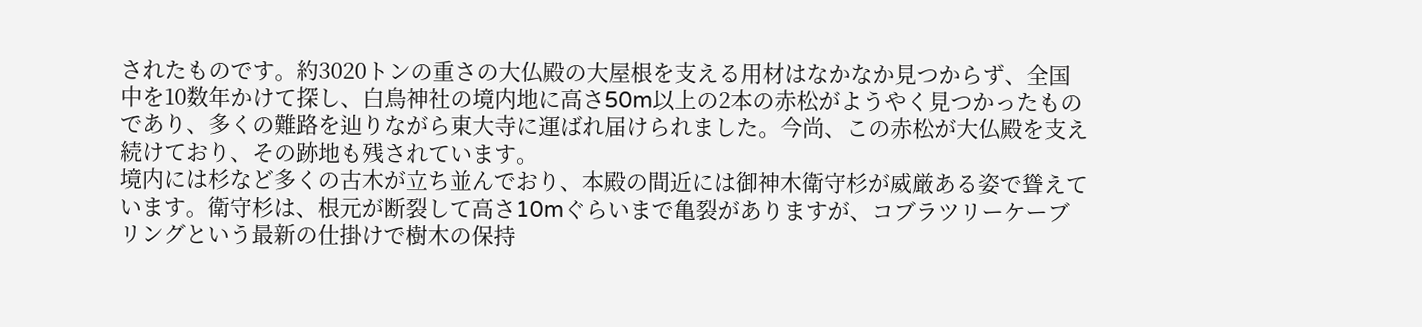されたものです。約3020トンの重さの大仏殿の大屋根を支える用材はなかなか見つからず、全国中を10数年かけて探し、白鳥神社の境内地に高さ50m以上の2本の赤松がようやく見つかったものであり、多くの難路を辿りながら東大寺に運ばれ届けられました。今尚、この赤松が大仏殿を支え続けており、その跡地も残されています。
境内には杉など多くの古木が立ち並んでおり、本殿の間近には御神木衛守杉が威厳ある姿で聳えています。衛守杉は、根元が断裂して高さ10mぐらいまで亀裂がありますが、コブラツリーケーブリングという最新の仕掛けで樹木の保持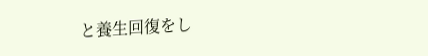と養生回復をし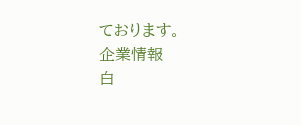ております。
企業情報
白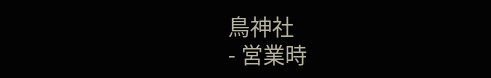鳥神社
- 営業時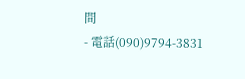間
- 電話(090)9794-3831